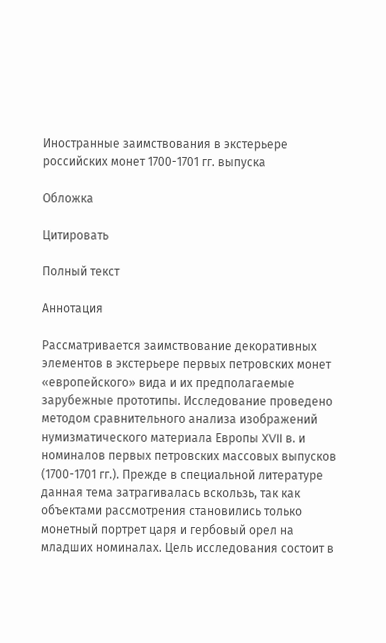Иностранные заимствования в экстерьере российских монет 1700-1701 гг. выпуска

Обложка

Цитировать

Полный текст

Аннотация

Рассматривается заимствование декоративных элементов в экстерьере первых петровских монет «европейского» вида и их предполагаемые зарубежные прототипы. Исследование проведено методом сравнительного анализа изображений нумизматического материала Европы XVII в. и номиналов первых петровских массовых выпусков (1700-1701 гг.). Прежде в специальной литературе данная тема затрагивалась вскользь, так как объектами рассмотрения становились только монетный портрет царя и гербовый орел на младших номиналах. Цель исследования состоит в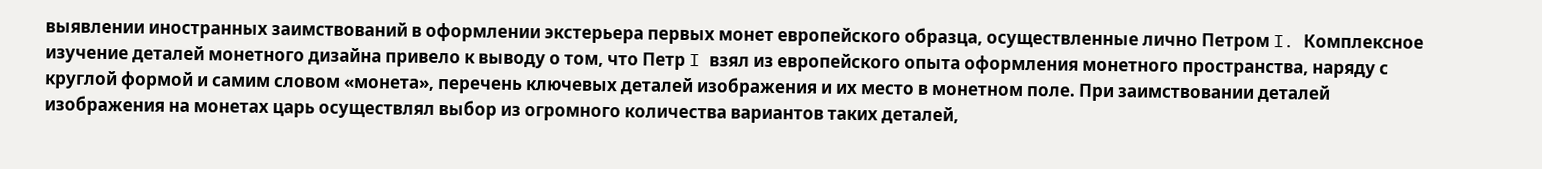выявлении иностранных заимствований в оформлении экстерьера первых монет европейского образца, осуществленные лично Петром I. Комплексное изучение деталей монетного дизайна привело к выводу о том, что Петр I взял из европейского опыта оформления монетного пространства, наряду с круглой формой и самим словом «монета», перечень ключевых деталей изображения и их место в монетном поле. При заимствовании деталей изображения на монетах царь осуществлял выбор из огромного количества вариантов таких деталей,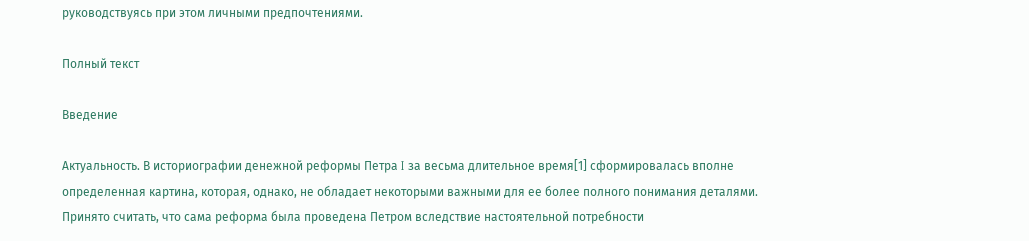руководствуясь при этом личными предпочтениями.

Полный текст

Введение

Актуальность. В историографии денежной реформы Петра I за весьма длительное время[1] сформировалась вполне определенная картина, которая, однако, не обладает некоторыми важными для ее более полного понимания деталями. Принято считать, что сама реформа была проведена Петром вследствие настоятельной потребности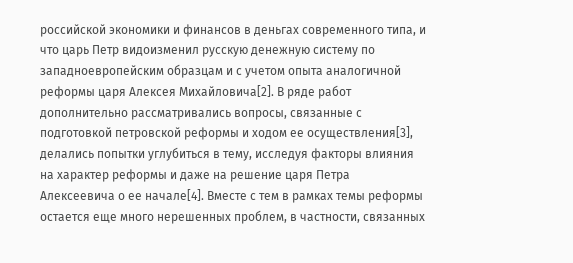российской экономики и финансов в деньгах современного типа, и что царь Петр видоизменил русскую денежную систему по западноевропейским образцам и с учетом опыта аналогичной реформы царя Алексея Михайловича[2]. В ряде работ дополнительно рассматривались вопросы, связанные с подготовкой петровской реформы и ходом ее осуществления[3], делались попытки углубиться в тему, исследуя факторы влияния на характер реформы и даже на решение царя Петра Алексеевича о ее начале[4]. Вместе с тем в рамках темы реформы остается еще много нерешенных проблем, в частности, связанных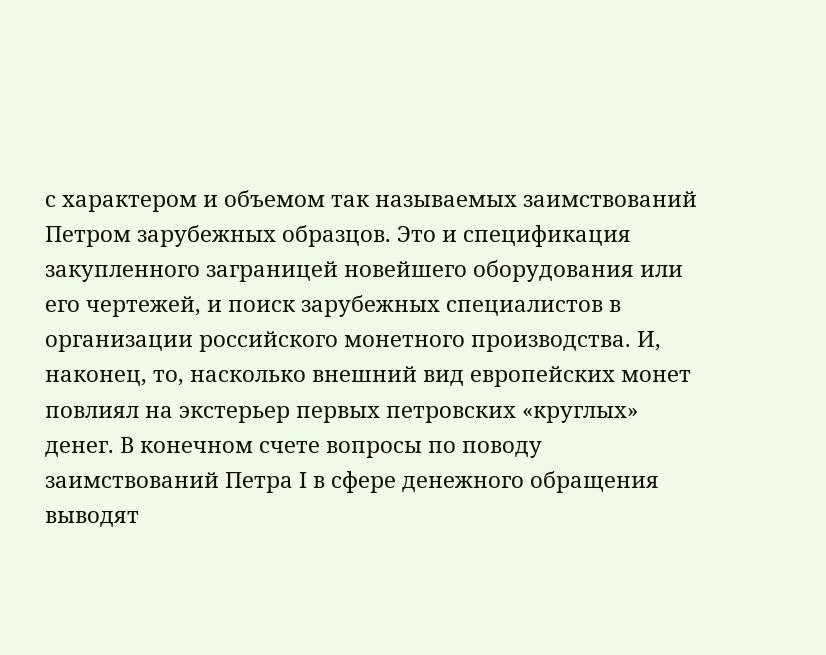с характером и объемом так называемых заимствований Петром зарубежных образцов. Это и спецификация закупленного заграницей новейшего оборудования или его чертежей, и поиск зарубежных специалистов в организации российского монетного производства. И, наконец, то, насколько внешний вид европейских монет повлиял на экстерьер первых петровских «круглых» денег. В конечном счете вопросы по поводу заимствований Петра I в сфере денежного обращения выводят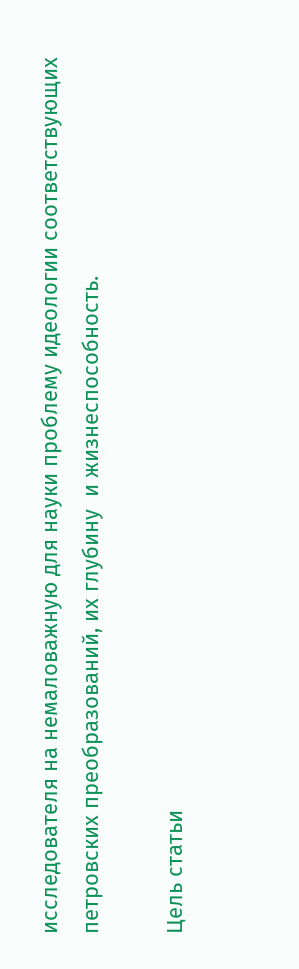исследователя на немаловажную для науки проблему идеологии соответствующих петровских преобразований, их глубину  и жизнеспособность.

Цель статьи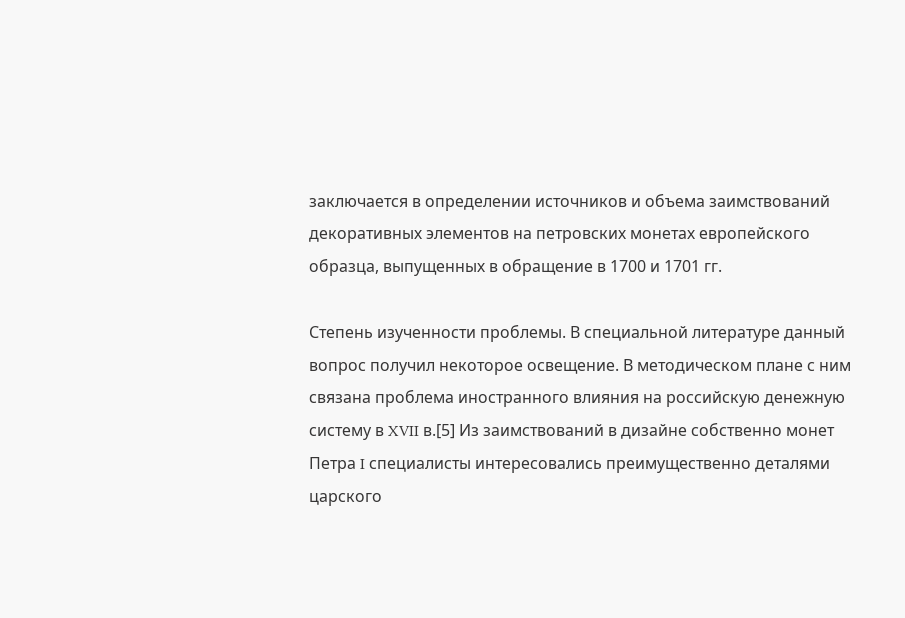заключается в определении источников и объема заимствований декоративных элементов на петровских монетах европейского образца, выпущенных в обращение в 1700 и 1701 гг.

Степень изученности проблемы. В специальной литературе данный вопрос получил некоторое освещение. В методическом плане с ним связана проблема иностранного влияния на российскую денежную систему в XVII в.[5] Из заимствований в дизайне собственно монет Петра I специалисты интересовались преимущественно деталями царского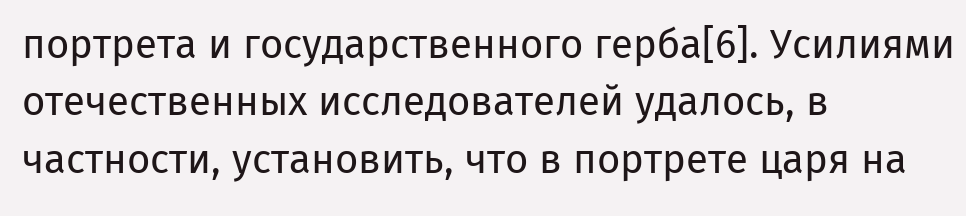портрета и государственного герба[6]. Усилиями отечественных исследователей удалось, в частности, установить, что в портрете царя на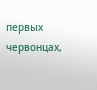первых червонцах,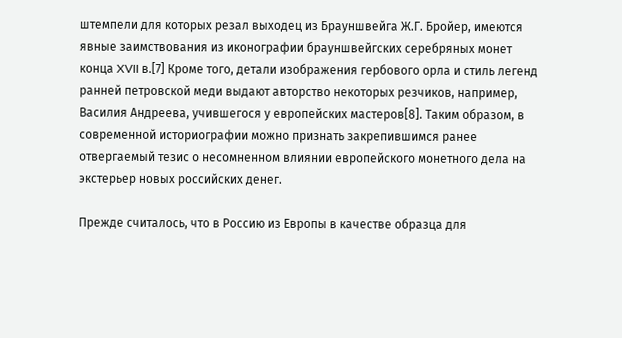штемпели для которых резал выходец из Брауншвейга Ж.Г. Бройер, имеются явные заимствования из иконографии брауншвейгских серебряных монет конца XVII в.[7] Кроме того, детали изображения гербового орла и стиль легенд ранней петровской меди выдают авторство некоторых резчиков, например, Василия Андреева, учившегося у европейских мастеров[8]. Таким образом, в современной историографии можно признать закрепившимся ранее отвергаемый тезис о несомненном влиянии европейского монетного дела на экстерьер новых российских денег.

Прежде считалось, что в Россию из Европы в качестве образца для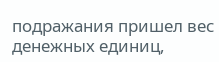подражания пришел вес денежных единиц,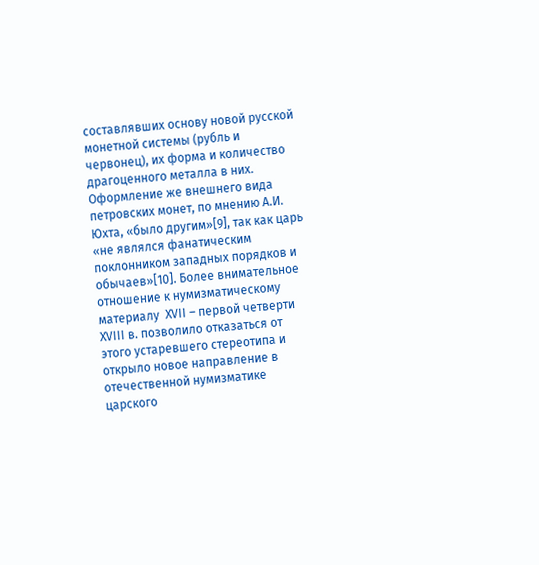составлявших основу новой русской монетной системы (рубль и червонец), их форма и количество драгоценного металла в них. Оформление же внешнего вида петровских монет, по мнению А.И. Юхта, «было другим»[9], так как царь «не являлся фанатическим поклонником западных порядков и обычаев»[10]. Более внимательное отношение к нумизматическому материалу  XVII – первой четверти XVIII в. позволило отказаться от этого устаревшего стереотипа и открыло новое направление в отечественной нумизматике царского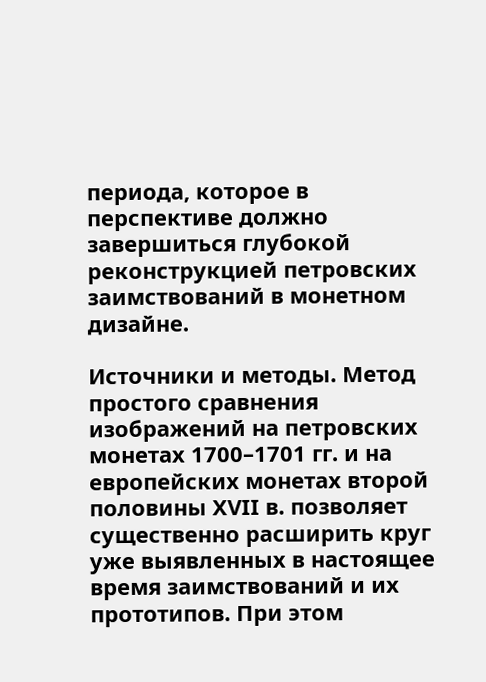периода, которое в перспективе должно завершиться глубокой реконструкцией петровских заимствований в монетном дизайне.

Источники и методы. Метод простого сравнения изображений на петровских монетах 1700–1701 гг. и на европейских монетах второй половины XVII в. позволяет существенно расширить круг уже выявленных в настоящее время заимствований и их прототипов. При этом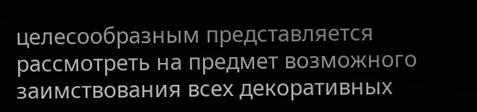целесообразным представляется рассмотреть на предмет возможного заимствования всех декоративных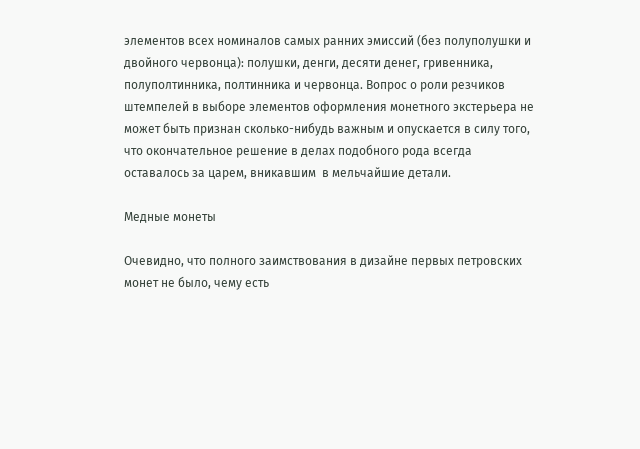элементов всех номиналов самых ранних эмиссий (без полуполушки и двойного червонца): полушки, денги, десяти денег, гривенника, полуполтинника, полтинника и червонца. Вопрос о роли резчиков штемпелей в выборе элементов оформления монетного экстерьера не может быть признан сколько-нибудь важным и опускается в силу того, что окончательное решение в делах подобного рода всегда оставалось за царем, вникавшим  в мельчайшие детали.

Медные монеты

Очевидно, что полного заимствования в дизайне первых петровских монет не было, чему есть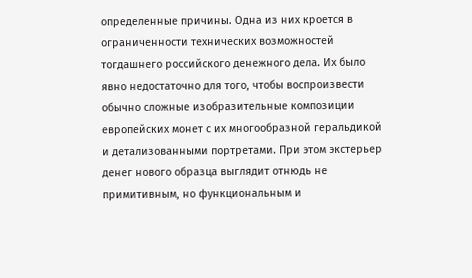определенные причины. Одна из них кроется в ограниченности технических возможностей тогдашнего российского денежного дела. Их было явно недостаточно для того, чтобы воспроизвести обычно сложные изобразительные композиции европейских монет с их многообразной геральдикой и детализованными портретами. При этом экстерьер денег нового образца выглядит отнюдь не примитивным, но функциональным и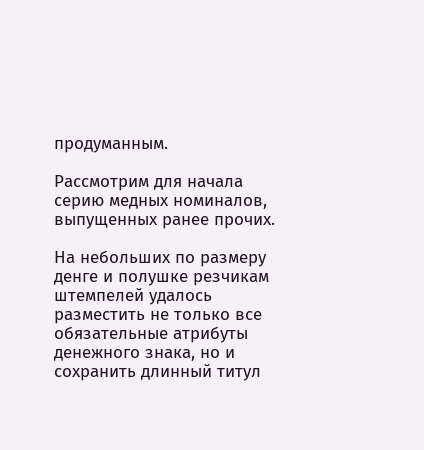продуманным.

Рассмотрим для начала серию медных номиналов, выпущенных ранее прочих.

На небольших по размеру денге и полушке резчикам штемпелей удалось разместить не только все обязательные атрибуты денежного знака, но и сохранить длинный титул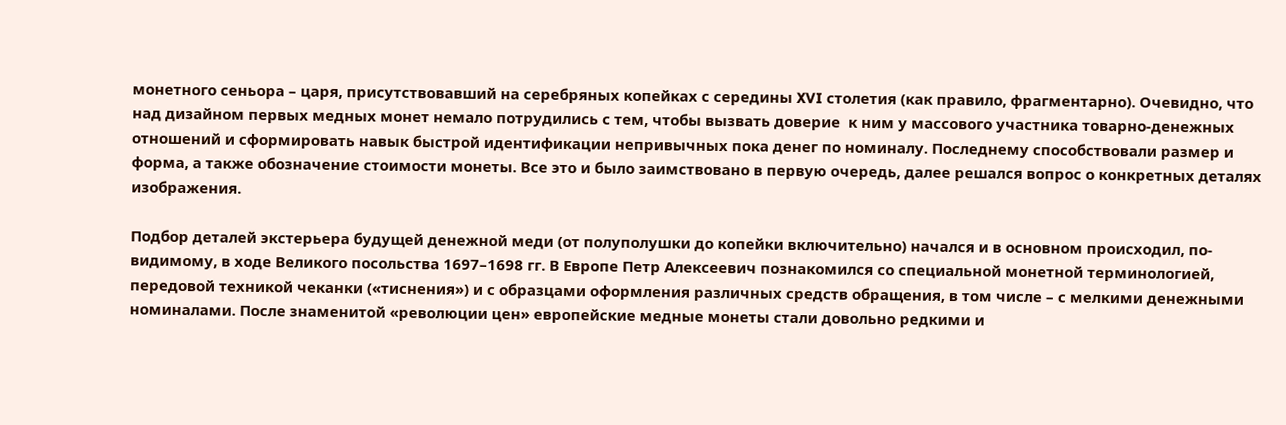монетного сеньора – царя, присутствовавший на серебряных копейках с середины XVI столетия (как правило, фрагментарно). Очевидно, что над дизайном первых медных монет немало потрудились с тем, чтобы вызвать доверие  к ним у массового участника товарно-денежных отношений и сформировать навык быстрой идентификации непривычных пока денег по номиналу. Последнему способствовали размер и форма, а также обозначение стоимости монеты. Все это и было заимствовано в первую очередь, далее решался вопрос о конкретных деталях изображения.

Подбор деталей экстерьера будущей денежной меди (от полуполушки до копейки включительно) начался и в основном происходил, по-видимому, в ходе Великого посольства 1697–1698 гг. В Европе Петр Алексеевич познакомился со специальной монетной терминологией, передовой техникой чеканки («тиснения») и с образцами оформления различных средств обращения, в том числе – с мелкими денежными номиналами. После знаменитой «революции цен» европейские медные монеты стали довольно редкими и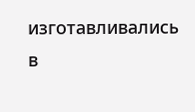изготавливались в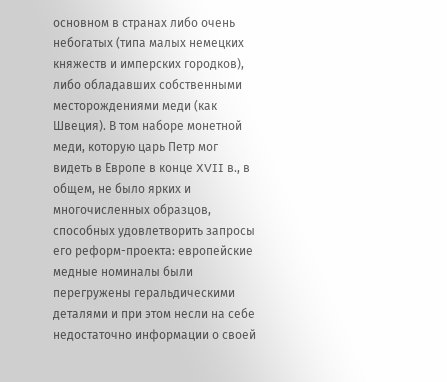основном в странах либо очень небогатых (типа малых немецких княжеств и имперских городков), либо обладавших собственными месторождениями меди (как Швеция). В том наборе монетной меди, которую царь Петр мог видеть в Европе в конце XVII в., в общем, не было ярких и многочисленных образцов, способных удовлетворить запросы его реформ-проекта: европейские медные номиналы были перегружены геральдическими деталями и при этом несли на себе недостаточно информации о своей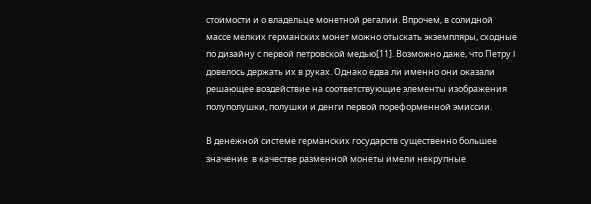стоимости и о владельце монетной регалии. Впрочем, в солидной массе мелких германских монет можно отыскать экземпляры, сходные по дизайну с первой петровской медью[11]. Возможно даже, что Петру I довелось держать их в руках. Однако едва ли именно они оказали решающее воздействие на соответствующие элементы изображения полуполушки, полушки и денги первой пореформенной эмиссии.

В денежной системе германских государств существенно большее значение  в качестве разменной монеты имели некрупные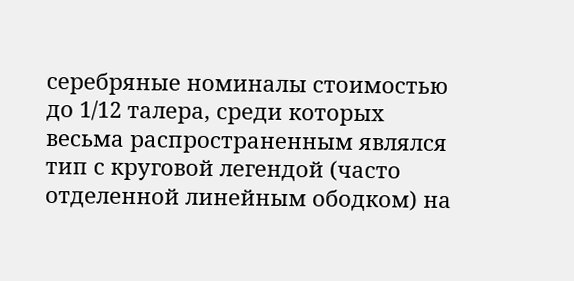серебряные номиналы стоимостью до 1/12 талера, среди которых весьма распространенным являлся тип с круговой легендой (часто отделенной линейным ободком) на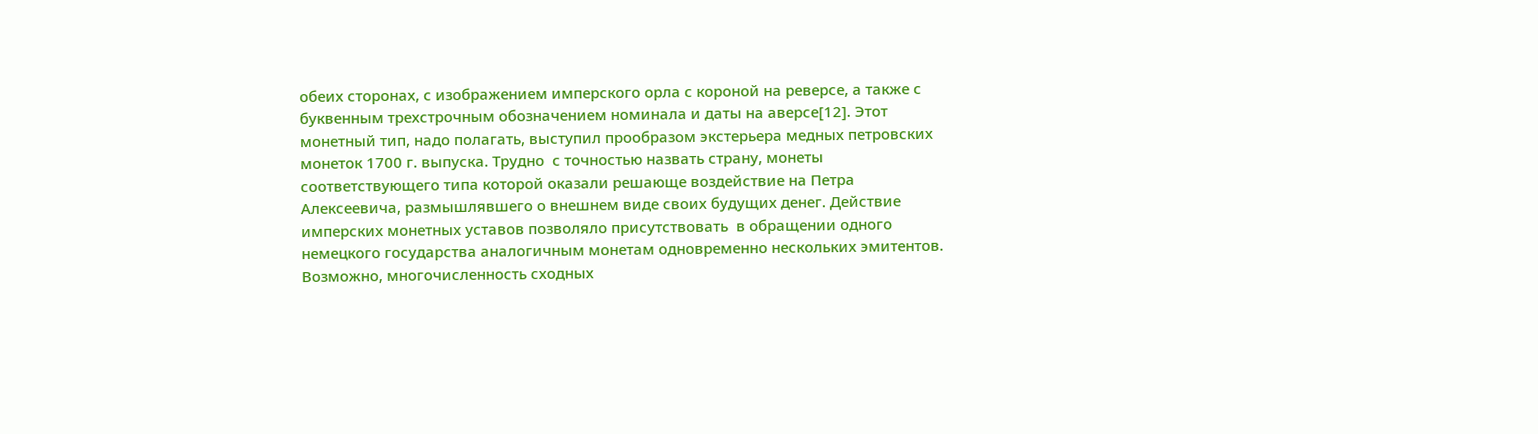обеих сторонах, с изображением имперского орла с короной на реверсе, а также с буквенным трехстрочным обозначением номинала и даты на аверсе[12]. Этот монетный тип, надо полагать, выступил прообразом экстерьера медных петровских монеток 1700 г. выпуска. Трудно  с точностью назвать страну, монеты соответствующего типа которой оказали решающе воздействие на Петра Алексеевича, размышлявшего о внешнем виде своих будущих денег. Действие имперских монетных уставов позволяло присутствовать  в обращении одного немецкого государства аналогичным монетам одновременно нескольких эмитентов. Возможно, многочисленность сходных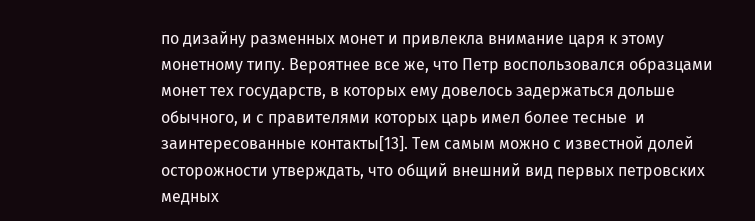по дизайну разменных монет и привлекла внимание царя к этому монетному типу. Вероятнее все же, что Петр воспользовался образцами монет тех государств, в которых ему довелось задержаться дольше обычного, и с правителями которых царь имел более тесные  и заинтересованные контакты[13]. Тем самым можно с известной долей осторожности утверждать, что общий внешний вид первых петровских медных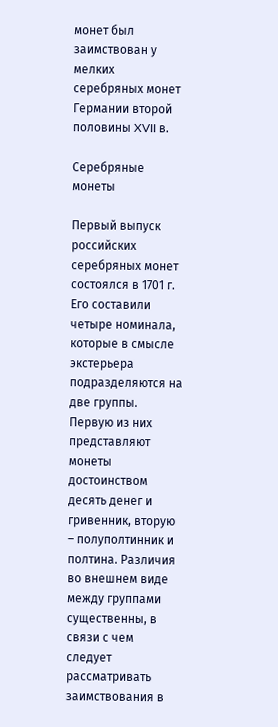монет был заимствован у мелких серебряных монет Германии второй половины XVII в.

Серебряные монеты

Первый выпуск российских серебряных монет состоялся в 1701 г. Его составили четыре номинала, которые в смысле экстерьера подразделяются на две группы. Первую из них представляют монеты достоинством десять денег и гривенник, вторую – полуполтинник и полтина. Различия во внешнем виде между группами существенны, в связи с чем следует рассматривать заимствования в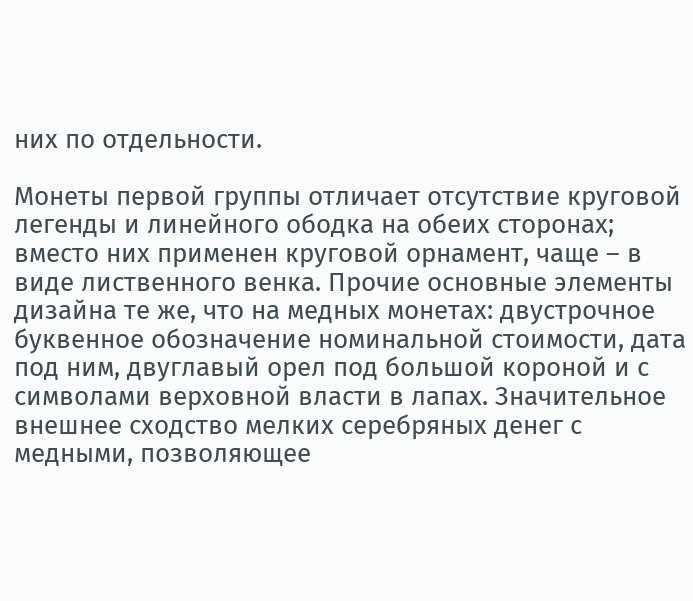них по отдельности.

Монеты первой группы отличает отсутствие круговой легенды и линейного ободка на обеих сторонах; вместо них применен круговой орнамент, чаще – в виде лиственного венка. Прочие основные элементы дизайна те же, что на медных монетах: двустрочное буквенное обозначение номинальной стоимости, дата под ним, двуглавый орел под большой короной и с символами верховной власти в лапах. Значительное внешнее сходство мелких серебряных денег с медными, позволяющее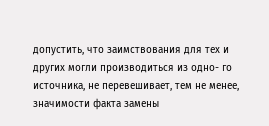допустить, что заимствования для тех и других могли производиться из одно- го источника, не перевешивает, тем не менее, значимости факта замены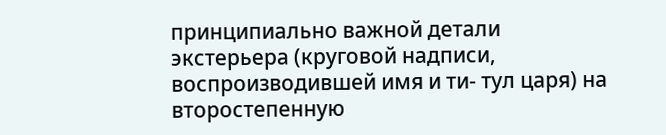принципиально важной детали экстерьера (круговой надписи, воспроизводившей имя и ти- тул царя) на второстепенную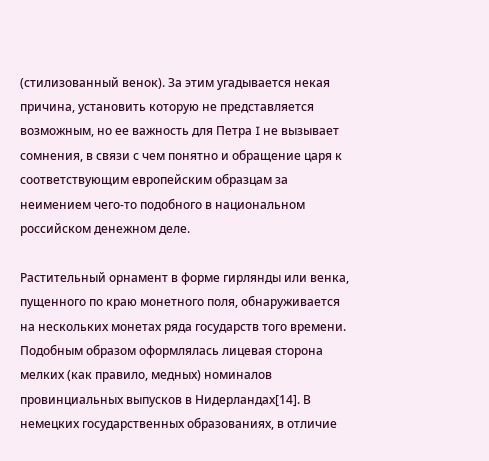(стилизованный венок). За этим угадывается некая причина, установить которую не представляется возможным, но ее важность для Петра I не вызывает сомнения, в связи с чем понятно и обращение царя к соответствующим европейским образцам за неимением чего-то подобного в национальном российском денежном деле.

Растительный орнамент в форме гирлянды или венка, пущенного по краю монетного поля, обнаруживается на нескольких монетах ряда государств того времени. Подобным образом оформлялась лицевая сторона мелких (как правило, медных) номиналов провинциальных выпусков в Нидерландах[14]. В немецких государственных образованиях, в отличие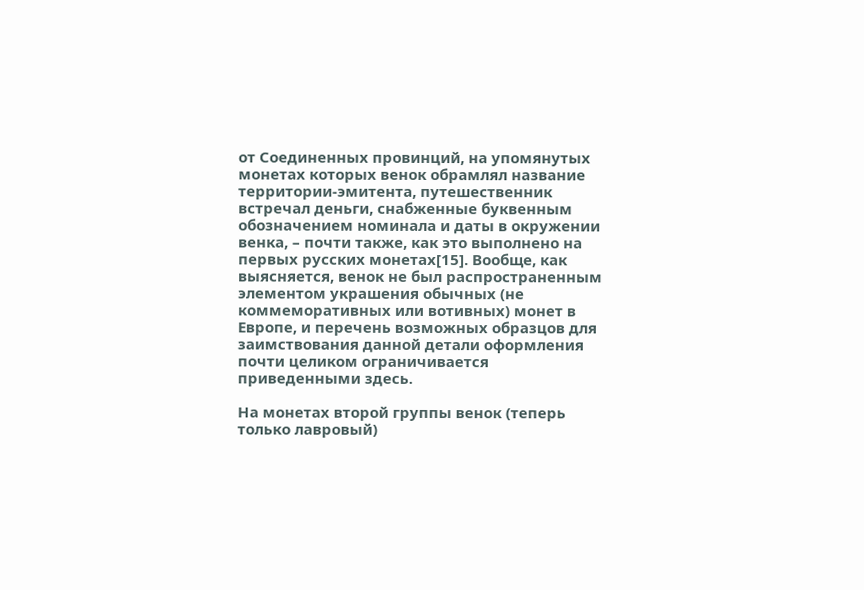от Соединенных провинций, на упомянутых монетах которых венок обрамлял название территории-эмитента, путешественник встречал деньги, снабженные буквенным обозначением номинала и даты в окружении венка, – почти также, как это выполнено на первых русских монетах[15]. Вообще, как выясняется, венок не был распространенным элементом украшения обычных (не коммеморативных или вотивных) монет в Европе, и перечень возможных образцов для заимствования данной детали оформления почти целиком ограничивается приведенными здесь.

На монетах второй группы венок (теперь только лавровый)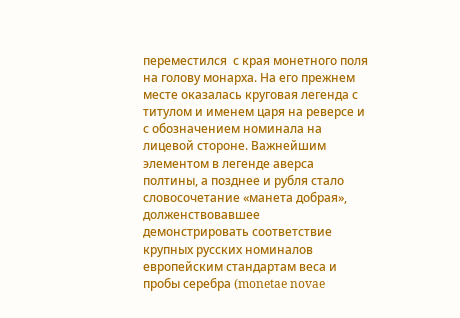переместился  с края монетного поля на голову монарха. На его прежнем месте оказалась круговая легенда с титулом и именем царя на реверсе и с обозначением номинала на лицевой стороне. Важнейшим элементом в легенде аверса полтины, а позднее и рубля стало словосочетание «манета добрая», долженствовавшее демонстрировать соответствие крупных русских номиналов европейским стандартам веса и пробы серебра (monetae novae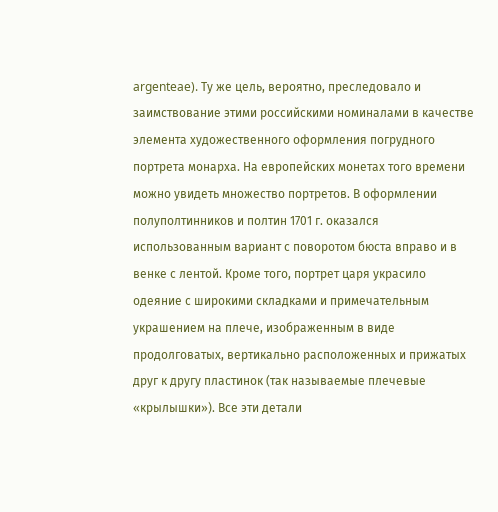argenteae). Ту же цель, вероятно, преследовало и заимствование этими российскими номиналами в качестве элемента художественного оформления погрудного портрета монарха. На европейских монетах того времени можно увидеть множество портретов. В оформлении полуполтинников и полтин 1701 г. оказался использованным вариант с поворотом бюста вправо и в венке с лентой. Кроме того, портрет царя украсило одеяние с широкими складками и примечательным украшением на плече, изображенным в виде продолговатых, вертикально расположенных и прижатых друг к другу пластинок (так называемые плечевые «крылышки»). Все эти детали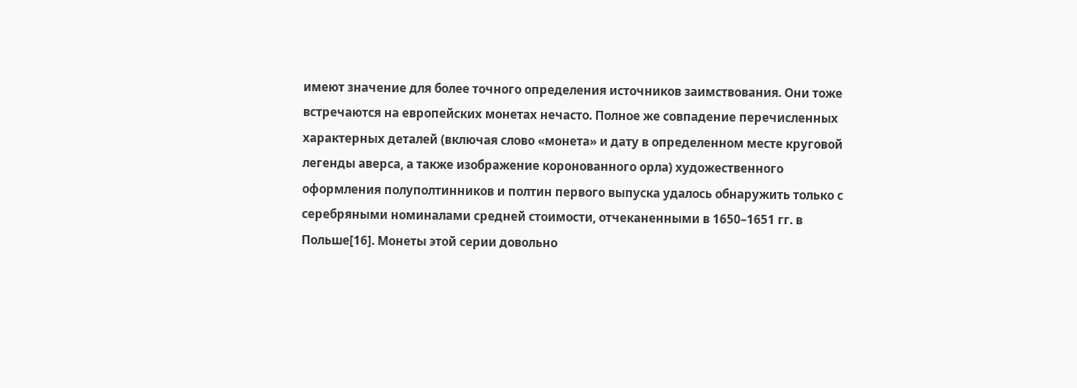имеют значение для более точного определения источников заимствования. Они тоже встречаются на европейских монетах нечасто. Полное же совпадение перечисленных характерных деталей (включая слово «монета» и дату в определенном месте круговой легенды аверса, а также изображение коронованного орла) художественного оформления полуполтинников и полтин первого выпуска удалось обнаружить только с серебряными номиналами средней стоимости, отчеканенными в 1650–1651 гг. в Польше[16]. Монеты этой серии довольно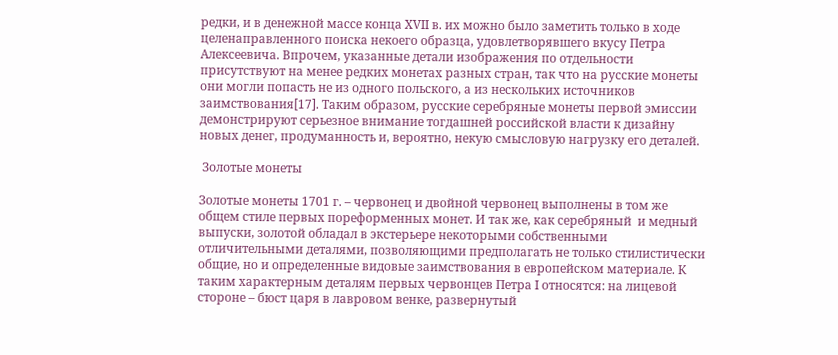редки, и в денежной массе конца XVII в. их можно было заметить только в ходе целенаправленного поиска некоего образца, удовлетворявшего вкусу Петра Алексеевича. Впрочем, указанные детали изображения по отдельности присутствуют на менее редких монетах разных стран, так что на русские монеты они могли попасть не из одного польского, а из нескольких источников заимствования[17]. Таким образом, русские серебряные монеты первой эмиссии демонстрируют серьезное внимание тогдашней российской власти к дизайну новых денег, продуманность и, вероятно, некую смысловую нагрузку его деталей.

 Золотые монеты

Золотые монеты 1701 г. – червонец и двойной червонец выполнены в том же общем стиле первых пореформенных монет. И так же, как серебряный  и медный выпуски, золотой обладал в экстерьере некоторыми собственными отличительными деталями, позволяющими предполагать не только стилистически общие, но и определенные видовые заимствования в европейском материале. К таким характерным деталям первых червонцев Петра I относятся: на лицевой стороне – бюст царя в лавровом венке, развернутый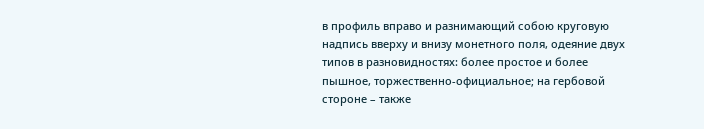в профиль вправо и разнимающий собою круговую надпись вверху и внизу монетного поля, одеяние двух типов в разновидностях: более простое и более пышное, торжественно-официальное; на гербовой стороне – также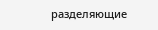разделяющие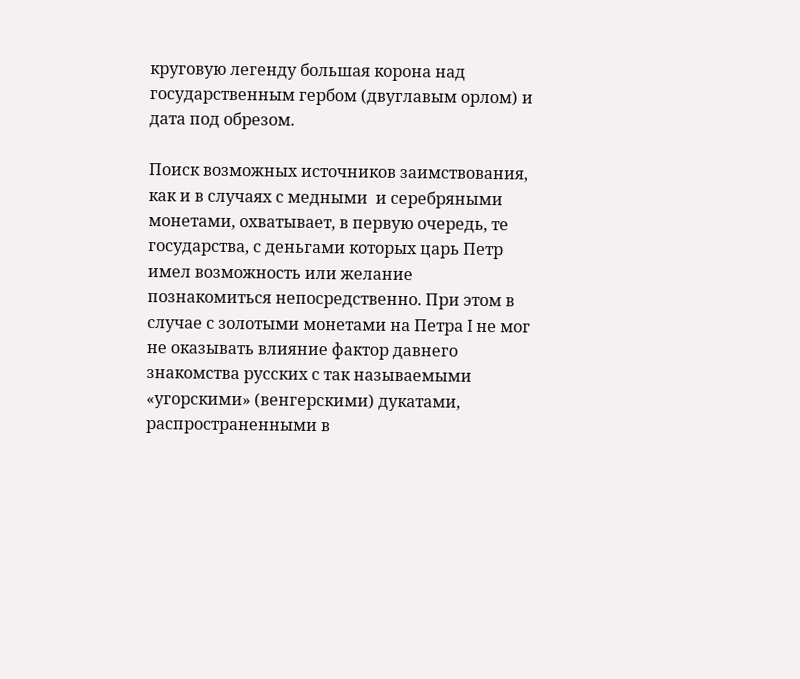круговую легенду большая корона над государственным гербом (двуглавым орлом) и дата под обрезом.

Поиск возможных источников заимствования, как и в случаях с медными  и серебряными монетами, охватывает, в первую очередь, те государства, с деньгами которых царь Петр имел возможность или желание познакомиться непосредственно. При этом в случае с золотыми монетами на Петра I не мог не оказывать влияние фактор давнего знакомства русских с так называемыми «угорскими» (венгерскими) дукатами, распространенными в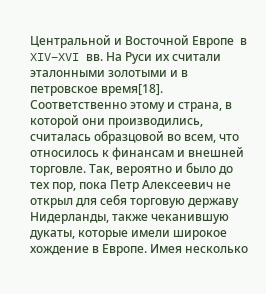Центральной и Восточной Европе  в XIV–XVI вв. На Руси их считали эталонными золотыми и в петровское время[18]. Соответственно этому и страна, в которой они производились, считалась образцовой во всем, что относилось к финансам и внешней торговле. Так, вероятно и было до тех пор, пока Петр Алексеевич не открыл для себя торговую державу Нидерланды, также чеканившую дукаты, которые имели широкое хождение в Европе. Имея несколько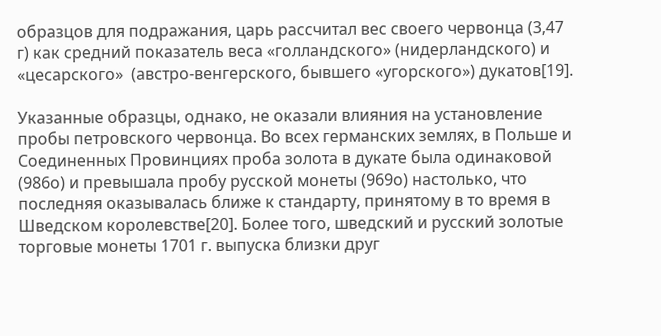образцов для подражания, царь рассчитал вес своего червонца (3,47 г) как средний показатель веса «голландского» (нидерландского) и «цесарского»  (австро-венгерского, бывшего «угорского») дукатов[19].

Указанные образцы, однако, не оказали влияния на установление пробы петровского червонца. Во всех германских землях, в Польше и Соединенных Провинциях проба золота в дукате была одинаковой (986о) и превышала пробу русской монеты (969о) настолько, что последняя оказывалась ближе к стандарту, принятому в то время в Шведском королевстве[20]. Более того, шведский и русский золотые торговые монеты 1701 г. выпуска близки друг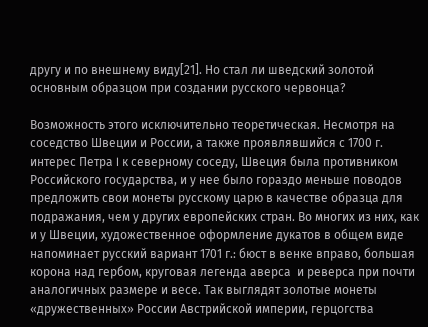другу и по внешнему виду[21]. Но стал ли шведский золотой основным образцом при создании русского червонца?

Возможность этого исключительно теоретическая. Несмотря на соседство Швеции и России, а также проявлявшийся с 1700 г. интерес Петра I к северному соседу, Швеция была противником Российского государства, и у нее было гораздо меньше поводов предложить свои монеты русскому царю в качестве образца для подражания, чем у других европейских стран. Во многих из них, как и у Швеции, художественное оформление дукатов в общем виде напоминает русский вариант 1701 г.: бюст в венке вправо, большая корона над гербом, круговая легенда аверса  и реверса при почти аналогичных размере и весе. Так выглядят золотые монеты «дружественных» России Австрийской империи, герцогства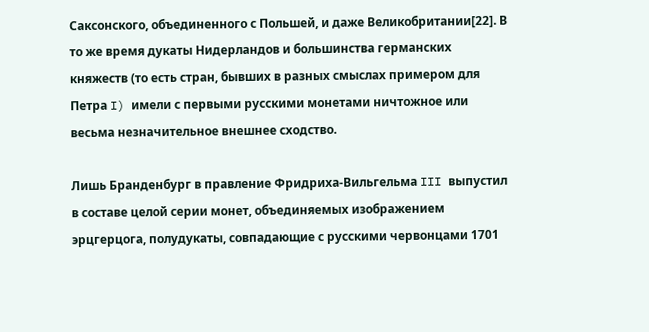Саксонского, объединенного с Польшей, и даже Великобритании[22]. В то же время дукаты Нидерландов и большинства германских княжеств (то есть стран, бывших в разных смыслах примером для Петра I) имели с первыми русскими монетами ничтожное или весьма незначительное внешнее сходство.

Лишь Бранденбург в правление Фридриха-Вильгельма III выпустил в составе целой серии монет, объединяемых изображением эрцгерцога, полудукаты, совпадающие с русскими червонцами 1701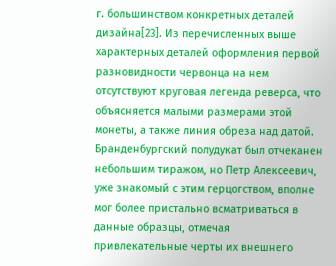г. большинством конкретных деталей дизайна[23]. Из перечисленных выше характерных деталей оформления первой разновидности червонца на нем отсутствуют круговая легенда реверса, что объясняется малыми размерами этой монеты, а также линия обреза над датой. Бранденбургский полудукат был отчеканен небольшим тиражом, но Петр Алексеевич, уже знакомый с этим герцогством, вполне мог более пристально всматриваться в данные образцы, отмечая привлекательные черты их внешнего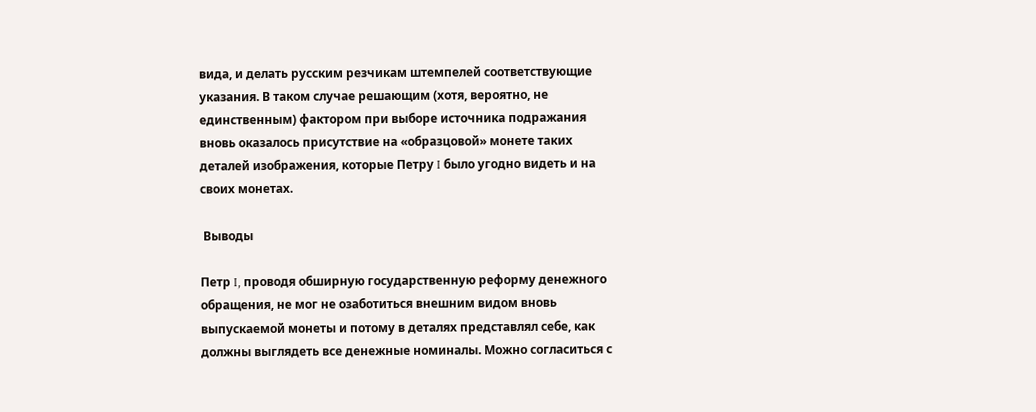вида, и делать русским резчикам штемпелей соответствующие указания. В таком случае решающим (хотя, вероятно, не единственным) фактором при выборе источника подражания вновь оказалось присутствие на «образцовой» монете таких деталей изображения, которые Петру I было угодно видеть и на своих монетах.

 Выводы

Петр I, проводя обширную государственную реформу денежного обращения, не мог не озаботиться внешним видом вновь выпускаемой монеты и потому в деталях представлял себе, как должны выглядеть все денежные номиналы. Можно согласиться с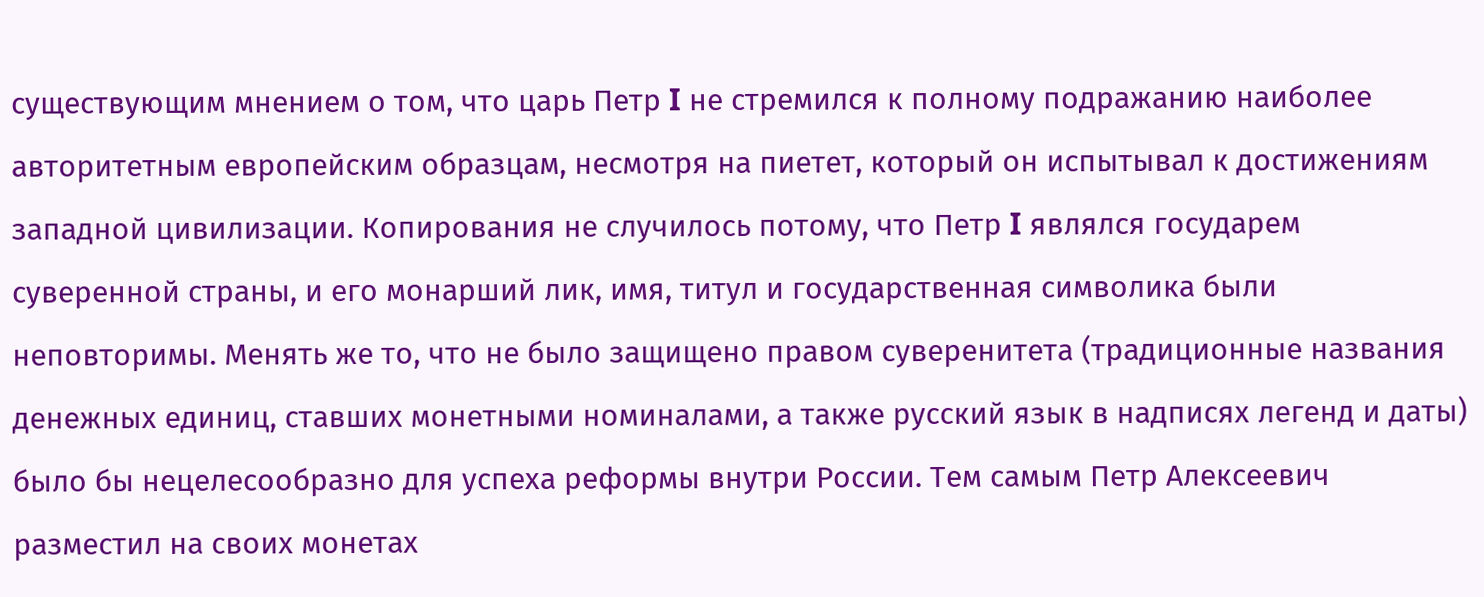существующим мнением о том, что царь Петр I не стремился к полному подражанию наиболее авторитетным европейским образцам, несмотря на пиетет, который он испытывал к достижениям западной цивилизации. Копирования не случилось потому, что Петр I являлся государем суверенной страны, и его монарший лик, имя, титул и государственная символика были неповторимы. Менять же то, что не было защищено правом суверенитета (традиционные названия денежных единиц, ставших монетными номиналами, а также русский язык в надписях легенд и даты) было бы нецелесообразно для успеха реформы внутри России. Тем самым Петр Алексеевич разместил на своих монетах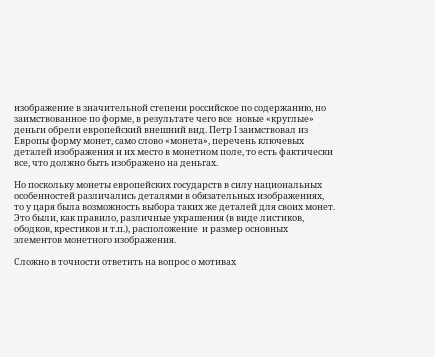изображение в значительной степени российское по содержанию, но заимствованное по форме, в результате чего все  новые «круглые» деньги обрели европейский внешний вид. Петр I заимствовал из Европы форму монет, само слово «монета», перечень ключевых деталей изображения и их место в монетном поле, то есть фактически все, что должно быть изображено на деньгах.

Но поскольку монеты европейских государств в силу национальных особенностей различались деталями в обязательных изображениях, то у царя была возможность выбора таких же деталей для своих монет. Это были, как правило, различные украшения (в виде листиков, ободков, крестиков и т.п.), расположение  и размер основных элементов монетного изображения.

Сложно в точности ответить на вопрос о мотивах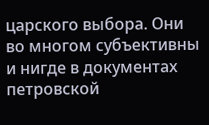царского выбора. Они во многом субъективны и нигде в документах петровской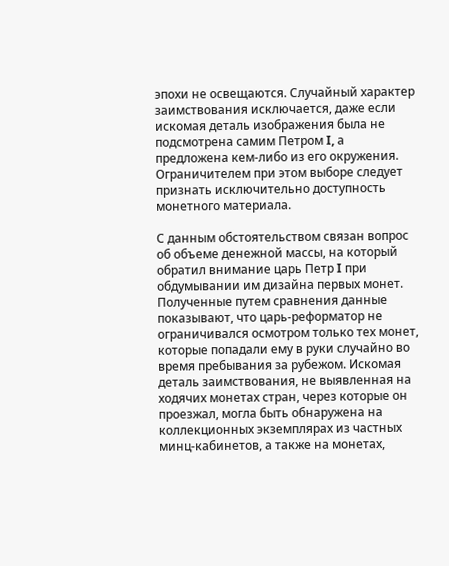эпохи не освещаются. Случайный характер заимствования исключается, даже если искомая деталь изображения была не подсмотрена самим Петром I, а предложена кем-либо из его окружения. Ограничителем при этом выборе следует признать исключительно доступность монетного материала.

С данным обстоятельством связан вопрос об объеме денежной массы, на который обратил внимание царь Петр I при обдумывании им дизайна первых монет. Полученные путем сравнения данные показывают, что царь-реформатор не ограничивался осмотром только тех монет, которые попадали ему в руки случайно во время пребывания за рубежом. Искомая деталь заимствования, не выявленная на ходячих монетах стран, через которые он проезжал, могла быть обнаружена на коллекционных экземплярах из частных минц-кабинетов, а также на монетах,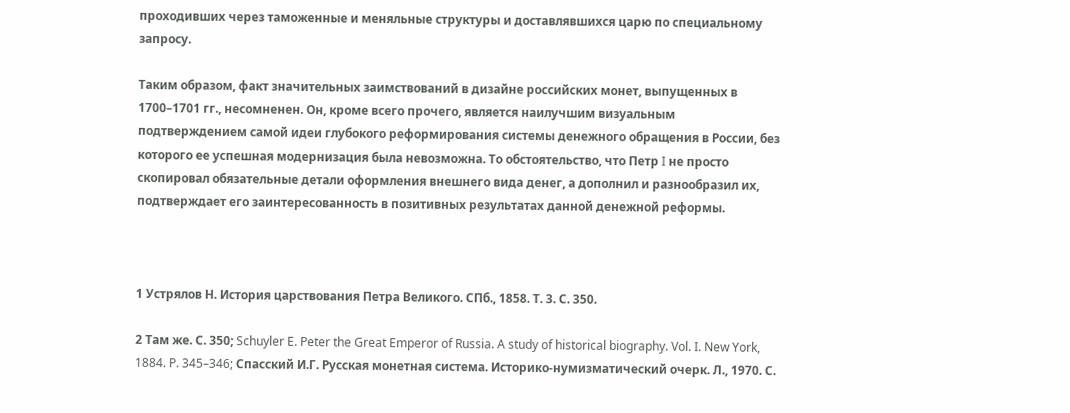проходивших через таможенные и меняльные структуры и доставлявшихся царю по специальному запросу.

Таким образом, факт значительных заимствований в дизайне российских монет, выпущенных в 1700–1701 гг., несомненен. Он, кроме всего прочего, является наилучшим визуальным подтверждением самой идеи глубокого реформирования системы денежного обращения в России, без которого ее успешная модернизация была невозможна. То обстоятельство, что Петр I не просто скопировал обязательные детали оформления внешнего вида денег, а дополнил и разнообразил их, подтверждает его заинтересованность в позитивных результатах данной денежной реформы.



1 Устрялов Н. История царствования Петра Великого. СПб., 1858. Т. 3. С. 350.

2 Там же. С. 350; Schuyler E. Peter the Great Emperor of Russia. A study of historical biography. Vol. I. New York, 1884. P. 345–346; Спасский И.Г. Русская монетная система. Историко-нумизматический очерк. Л., 1970. С.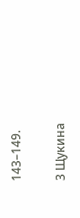143–149.

3 Щукина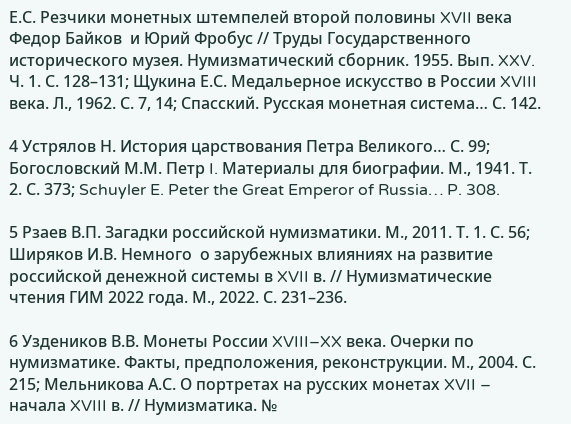Е.С. Резчики монетных штемпелей второй половины XVII века Федор Байков  и Юрий Фробус // Труды Государственного исторического музея. Нумизматический сборник. 1955. Вып. XXV. Ч. 1. С. 128–131; Щукина Е.С. Медальерное искусство в России XVIII века. Л., 1962. С. 7, 14; Спасский. Русская монетная система… С. 142.

4 Устрялов Н. История царствования Петра Великого… С. 99; Богословский М.М. Петр I. Материалы для биографии. М., 1941. Т. 2. С. 373; Schuyler E. Peter the Great Emperor of Russia… P. 308.

5 Рзаев В.П. Загадки российской нумизматики. М., 2011. Т. 1. С. 56; Ширяков И.В. Немного  о зарубежных влияниях на развитие российской денежной системы в XVII в. // Нумизматические чтения ГИМ 2022 года. М., 2022. С. 231–236.

6 Уздеников В.В. Монеты России XVIII–XX века. Очерки по нумизматике. Факты, предположения, реконструкции. М., 2004. С. 215; Мельникова А.С. О портретах на русских монетах XVII – начала XVIII в. // Нумизматика. №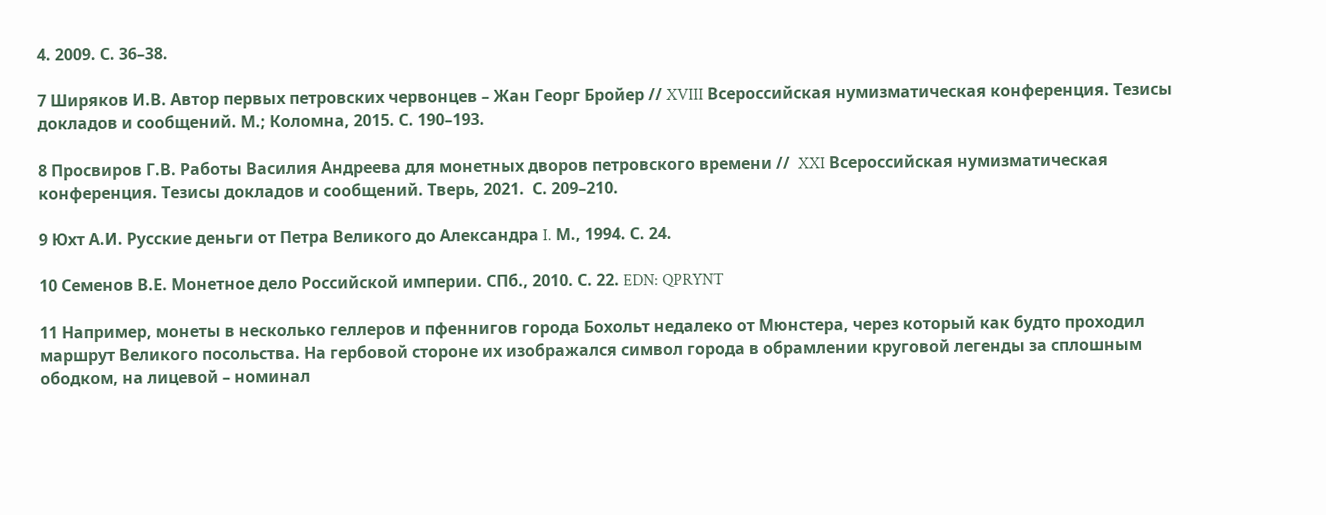4. 2009. С. 36–38.

7 Ширяков И.В. Автор первых петровских червонцев – Жан Георг Бройер // XVIII Всероссийская нумизматическая конференция. Тезисы докладов и сообщений. М.; Коломна, 2015. С. 190–193.

8 Просвиров Г.В. Работы Василия Андреева для монетных дворов петровского времени //  XXI Всероссийская нумизматическая конференция. Тезисы докладов и сообщений. Тверь, 2021.  С. 209–210.

9 Юхт А.И. Русские деньги от Петра Великого до Александра I. М., 1994. С. 24.

10 Семенов В.Е. Монетное дело Российской империи. СПб., 2010. С. 22. EDN: QPRYNT

11 Например, монеты в несколько геллеров и пфеннигов города Бохольт недалеко от Мюнстера, через который как будто проходил маршрут Великого посольства. На гербовой стороне их изображался символ города в обрамлении круговой легенды за сплошным ободком, на лицевой – номинал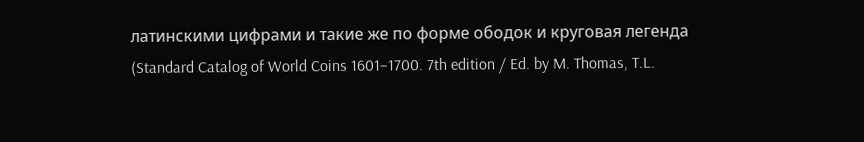латинскими цифрами и такие же по форме ободок и круговая легенда (Standard Catalog of World Coins 1601–1700. 7th edition / Ed. by M. Thomas, T.L.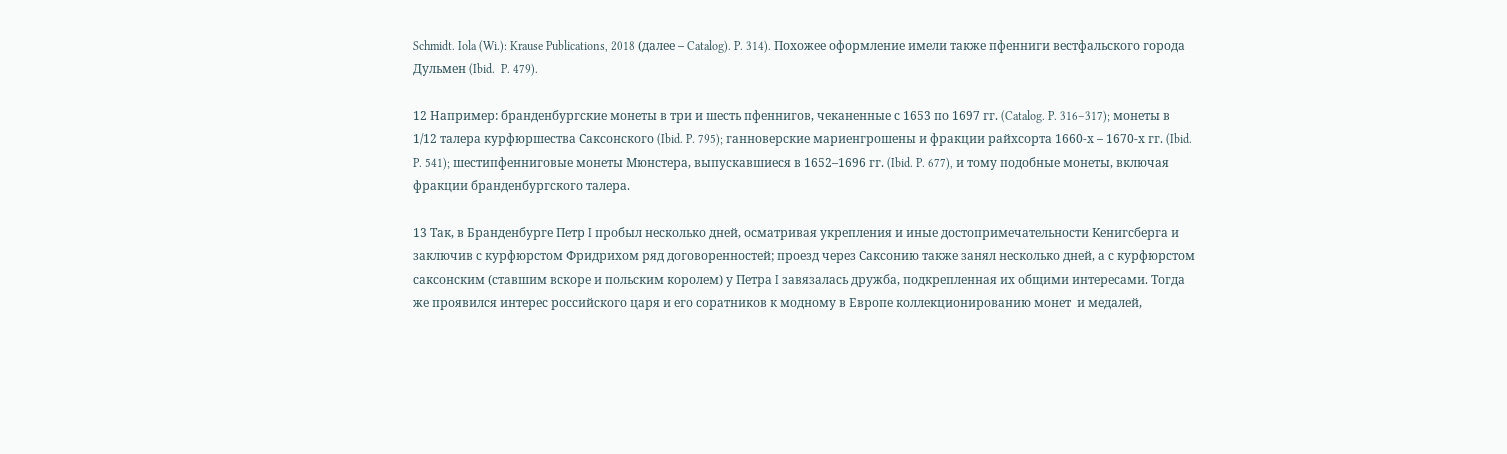Schmidt. Iola (Wi.): Krause Publications, 2018 (далее – Catalog). P. 314). Похожее оформление имели также пфенниги вестфальского города Дульмен (Ibid.  P. 479).

12 Например: бранденбургские монеты в три и шесть пфеннигов, чеканенные с 1653 по 1697 гг. (Catalog. P. 316–317); монеты в 1/12 талера курфюршества Саксонского (Ibid. P. 795); ганноверские мариенгрошены и фракции райхсорта 1660-х – 1670-х гг. (Ibid. P. 541); шестипфенниговые монеты Мюнстера, выпускавшиеся в 1652–1696 гг. (Ibid. P. 677), и тому подобные монеты, включая фракции бранденбургского талера.

13 Так, в Бранденбурге Петр I пробыл несколько дней, осматривая укрепления и иные достопримечательности Кенигсберга и заключив с курфюрстом Фридрихом ряд договоренностей; проезд через Саксонию также занял несколько дней, а с курфюрстом саксонским (ставшим вскоре и польским королем) у Петра I завязалась дружба, подкрепленная их общими интересами. Тогда же проявился интерес российского царя и его соратников к модному в Европе коллекционированию монет  и медалей,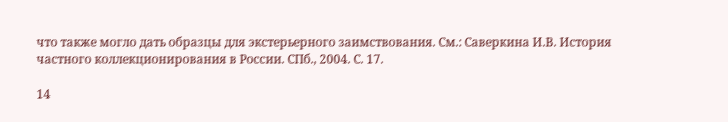что также могло дать образцы для экстерьерного заимствования. См.: Саверкина И.В. История частного коллекционирования в России. СПб., 2004. С. 17.

14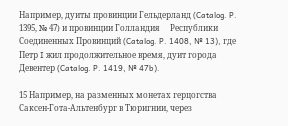Например, дуиты провинции Гельдерланд (Catalog. P. 1395, № 47) и провинции Голландия     Республики Соединенных Провинций (Catalog. P. 1408, № 13), где Петр I жил продолжительное время, дуит города Девентер (Catalog. P. 1419, № 47b).

15 Например, на разменных монетах герцогства Саксен-Гота-Альтенбург в Тюригнии, через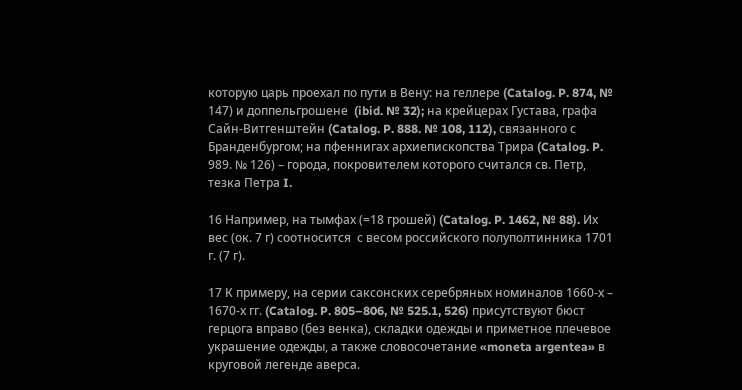которую царь проехал по пути в Вену: на геллере (Catalog. P. 874, № 147) и доппельгрошене  (ibid. № 32); на крейцерах Густава, графа Сайн-Витгенштейн (Catalog. P. 888. № 108, 112), связанного с Бранденбургом; на пфеннигах архиепископства Трира (Catalog. P. 989. № 126) – города, покровителем которого считался св. Петр, тезка Петра I.

16 Например, на тымфах (=18 грошей) (Catalog. P. 1462, № 88). Их вес (ок. 7 г) соотносится  с весом российского полуполтинника 1701 г. (7 г).

17 К примеру, на серии саксонских серебряных номиналов 1660-х – 1670-х гг. (Catalog. P. 805–806, № 525.1, 526) присутствуют бюст герцога вправо (без венка), складки одежды и приметное плечевое украшение одежды, а также словосочетание «moneta argentea» в круговой легенде аверса.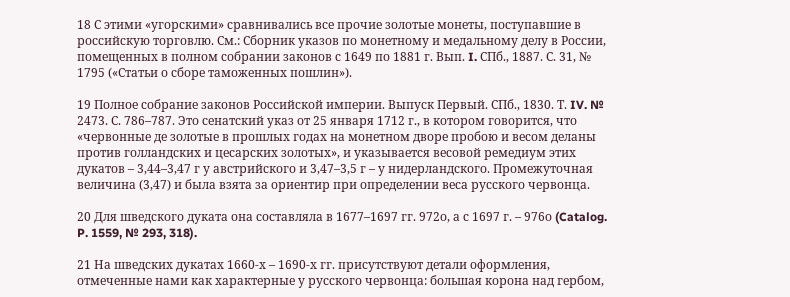18 С этими «угорскими» сравнивались все прочие золотые монеты, поступавшие в российскую торговлю. См.: Сборник указов по монетному и медальному делу в России, помещенных в полном собрании законов с 1649 по 1881 г. Вып. I. СПб., 1887. С. 31, № 1795 («Статьи о сборе таможенных пошлин»).

19 Полное собрание законов Российской империи. Выпуск Первый. СПб., 1830. Т. IV. № 2473. С. 786–787. Это сенатский указ от 25 января 1712 г., в котором говорится, что «червонные де золотые в прошлых годах на монетном дворе пробою и весом деланы против голландских и цесарских золотых», и указывается весовой ремедиум этих дукатов – 3,44–3,47 г у австрийского и 3,47–3,5 г – у нидерландского. Промежуточная величина (3,47) и была взята за ориентир при определении веса русского червонца.

20 Для шведского дуката она составляла в 1677–1697 гг. 972о, а с 1697 г. – 976о (Catalog.  P. 1559, № 293, 318).

21 На шведских дукатах 1660-х – 1690-х гг. присутствуют детали оформления, отмеченные нами как характерные у русского червонца: большая корона над гербом,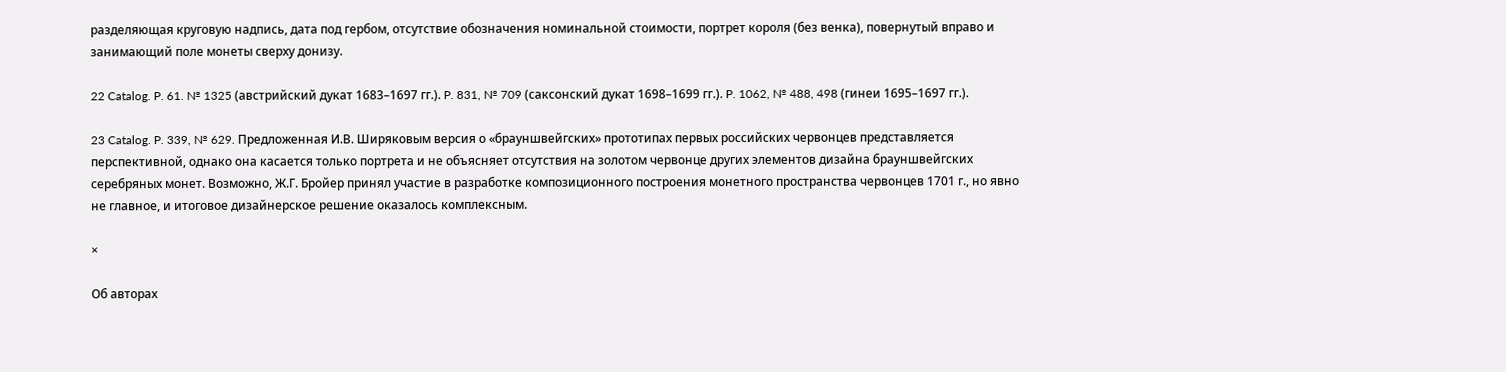разделяющая круговую надпись, дата под гербом, отсутствие обозначения номинальной стоимости, портрет короля (без венка), повернутый вправо и занимающий поле монеты сверху донизу.

22 Catalog. P. 61. № 1325 (австрийский дукат 1683–1697 гг.). P. 831, № 709 (саксонский дукат 1698–1699 гг.). P. 1062, № 488, 498 (гинеи 1695–1697 гг.).

23 Catalog. P. 339, № 629. Предложенная И.В. Ширяковым версия о «брауншвейгских» прототипах первых российских червонцев представляется перспективной, однако она касается только портрета и не объясняет отсутствия на золотом червонце других элементов дизайна брауншвейгских серебряных монет. Возможно, Ж.Г. Бройер принял участие в разработке композиционного построения монетного пространства червонцев 1701 г., но явно не главное, и итоговое дизайнерское решение оказалось комплексным.

×

Об авторах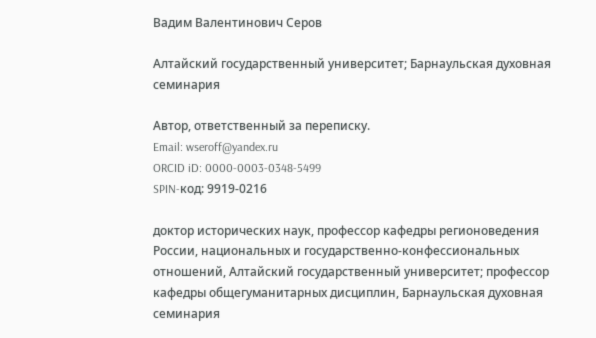Вадим Валентинович Серов

Алтайский государственный университет; Барнаульская духовная семинария

Автор, ответственный за переписку.
Email: wseroff@yandex.ru
ORCID iD: 0000-0003-0348-5499
SPIN-код: 9919-0216

доктор исторических наук, профессор кафедры регионоведения России, национальных и государственно-конфессиональных отношений, Алтайский государственный университет; профессор кафедры общегуманитарных дисциплин, Барнаульская духовная семинария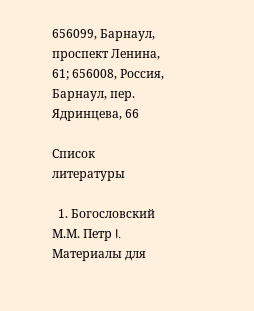656099, Барнаул, проспект Ленина, 61; 656008, Россия, Барнаул, пер. Ядринцева, 66

Список литературы

  1. Богословский М.М. Петр I. Материалы для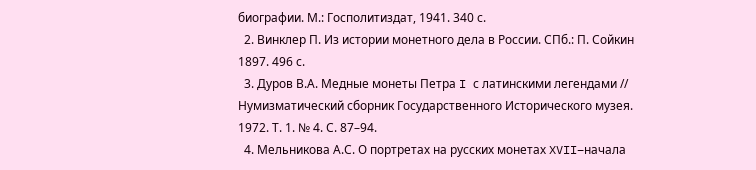биографии. М.: Госполитиздат, 1941. 340 с.
  2. Винклер П. Из истории монетного дела в России. СПб.: П. Сойкин 1897. 496 с.
  3. Дуров В.А. Медные монеты Петра I с латинскими легендами // Нумизматический сборник Государственного Исторического музея. 1972. Т. 1. № 4. С. 87–94.
  4. Мельникова А.С. О портретах на русских монетах XVII–начала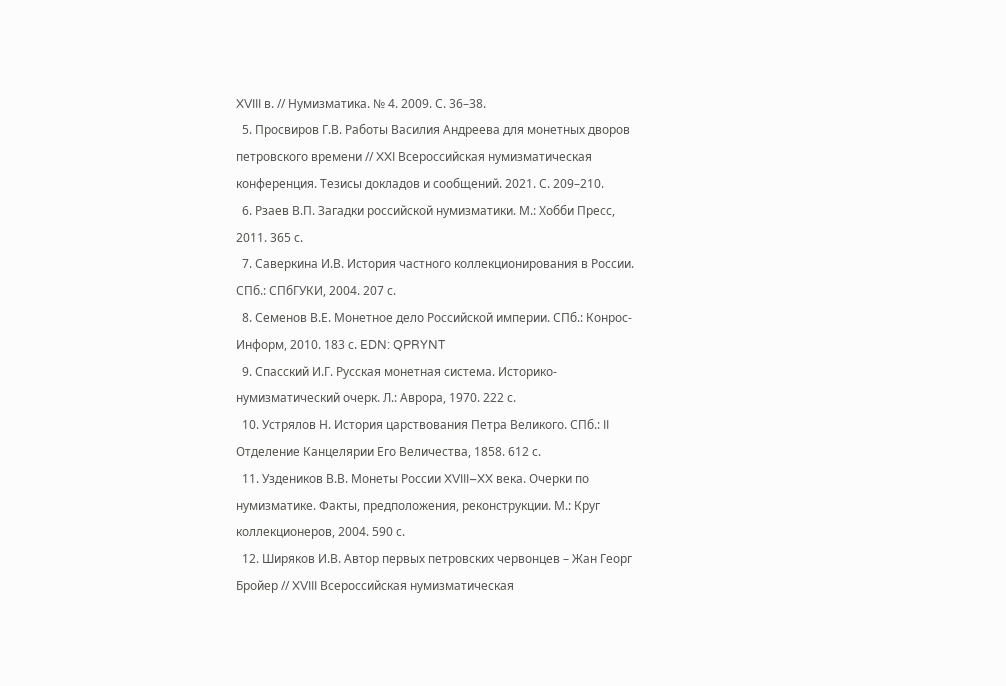XVIII в. // Нумизматика. № 4. 2009. С. 36–38.
  5. Просвиров Г.В. Работы Василия Андреева для монетных дворов петровского времени // XXI Всероссийская нумизматическая конференция. Тезисы докладов и сообщений. 2021. С. 209–210.
  6. Рзаев В.П. Загадки российской нумизматики. М.: Хобби Пресс, 2011. 365 с.
  7. Саверкина И.В. История частного коллекционирования в России. СПб.: СПбГУКИ, 2004. 207 с.
  8. Семенов В.Е. Монетное дело Российской империи. СПб.: Конрос-Информ, 2010. 183 с. EDN: QPRYNT
  9. Спасский И.Г. Русская монетная система. Историко-нумизматический очерк. Л.: Аврора, 1970. 222 с.
  10. Устрялов Н. История царствования Петра Великого. СПб.: II Отделение Канцелярии Его Величества, 1858. 612 с.
  11. Уздеников В.В. Монеты России XVIII–XX века. Очерки по нумизматике. Факты, предположения, реконструкции. М.: Круг коллекционеров, 2004. 590 с.
  12. Ширяков И.В. Автор первых петровских червонцев – Жан Георг Бройер // XVIII Всероссийская нумизматическая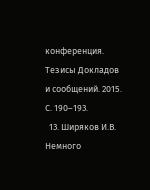конференция. Тезисы Докладов и сообщений. 2015. С. 190–193.
  13. Ширяков И.В. Немного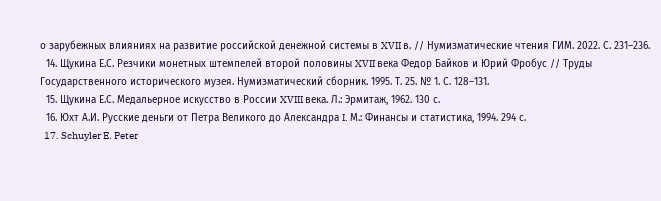о зарубежных влияниях на развитие российской денежной системы в XVII в. // Нумизматические чтения ГИМ. 2022. С. 231–236.
  14. Щукина Е.С. Резчики монетных штемпелей второй половины XVII века Федор Байков и Юрий Фробус // Труды Государственного исторического музея. Нумизматический сборник. 1995. Т. 25. № 1. С. 128–131.
  15. Щукина Е.С. Медальерное искусство в России XVIII века. Л.: Эрмитаж, 1962. 130 с.
  16. Юхт А.И. Русские деньги от Петра Великого до Александра I. М.: Финансы и статистика, 1994. 294 с.
  17. Schuyler E. Peter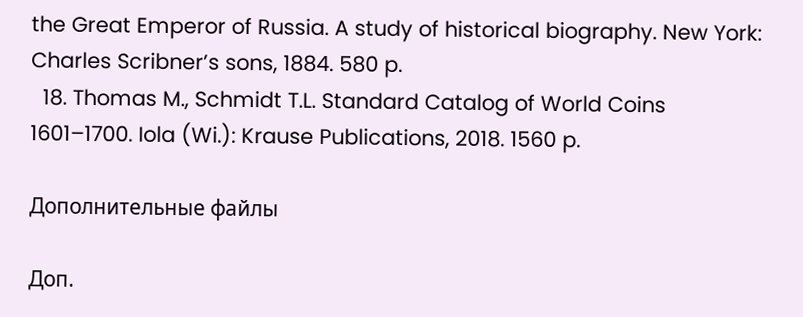the Great Emperor of Russia. A study of historical biography. New York: Charles Scribner’s sons, 1884. 580 p.
  18. Thomas M., Schmidt T.L. Standard Catalog of World Coins 1601–1700. Iola (Wi.): Krause Publications, 2018. 1560 p.

Дополнительные файлы

Доп.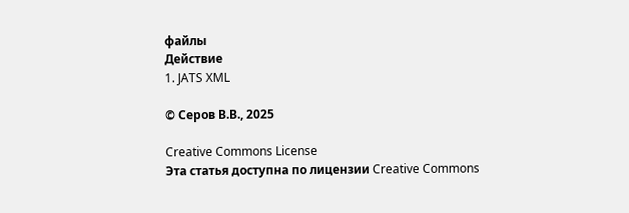файлы
Действие
1. JATS XML

© Серов В.В., 2025

Creative Commons License
Эта статья доступна по лицензии Creative Commons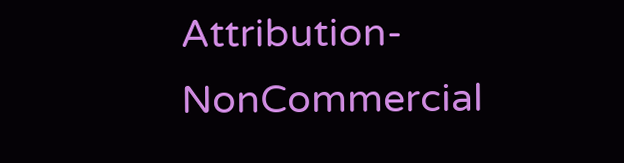Attribution-NonCommercial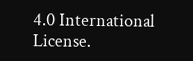4.0 International License.